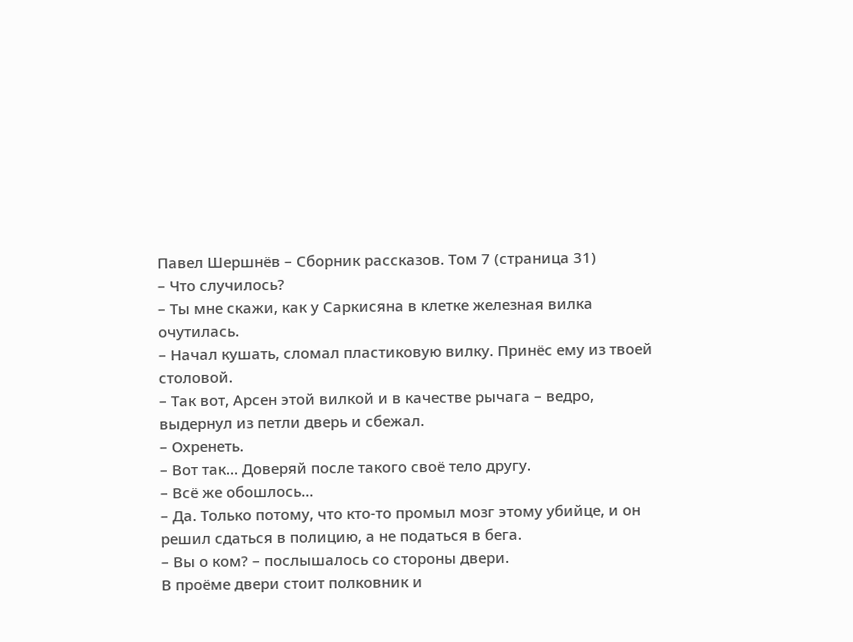Павел Шершнёв – Сборник рассказов. Том 7 (страница 31)
– Что случилось?
– Ты мне скажи, как у Саркисяна в клетке железная вилка очутилась.
– Начал кушать, сломал пластиковую вилку. Принёс ему из твоей столовой.
– Так вот, Арсен этой вилкой и в качестве рычага – ведро, выдернул из петли дверь и сбежал.
– Охренеть.
– Вот так… Доверяй после такого своё тело другу.
– Всё же обошлось…
– Да. Только потому, что кто-то промыл мозг этому убийце, и он решил сдаться в полицию, а не податься в бега.
– Вы о ком? – послышалось со стороны двери.
В проёме двери стоит полковник и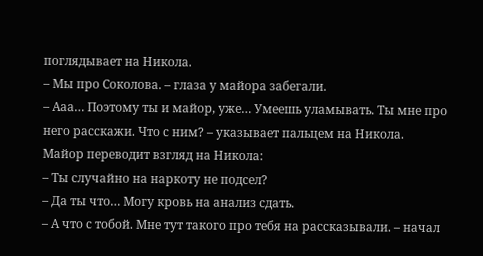поглядывает на Никола.
– Мы про Соколова. – глаза у майора забегали.
– Ааа… Поэтому ты и майор, уже… Умеешь уламывать. Ты мне про него расскажи. Что с ним? – указывает пальцем на Никола.
Майор переводит взгляд на Никола:
– Ты случайно на наркоту не подсел?
– Да ты что… Могу кровь на анализ сдать.
– А что с тобой. Мне тут такого про тебя на рассказывали. – начал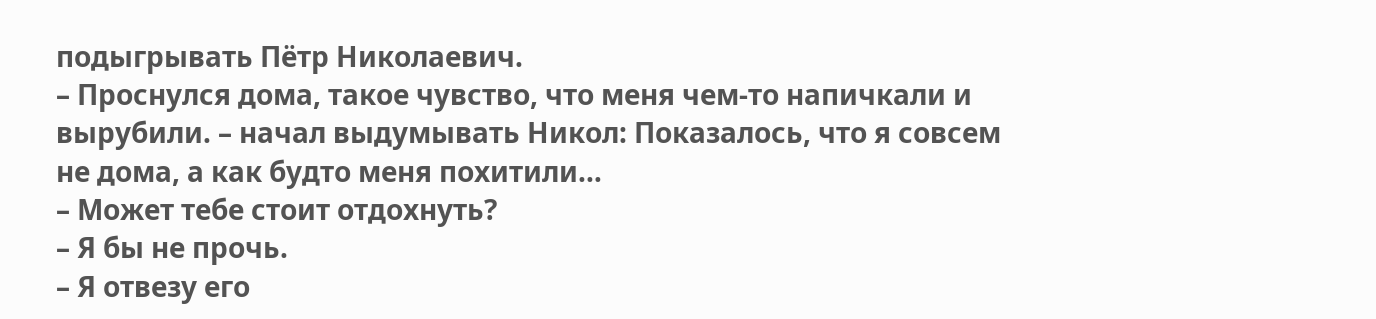подыгрывать Пётр Николаевич.
– Проснулся дома, такое чувство, что меня чем-то напичкали и вырубили. – начал выдумывать Никол: Показалось, что я совсем не дома, а как будто меня похитили…
– Может тебе стоит отдохнуть?
– Я бы не прочь.
– Я отвезу его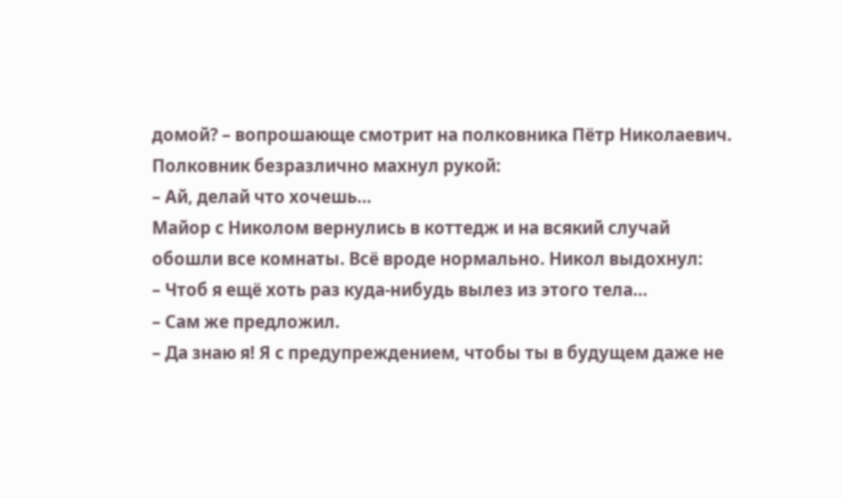домой? – вопрошающе смотрит на полковника Пётр Николаевич.
Полковник безразлично махнул рукой:
– Ай, делай что хочешь…
Майор с Николом вернулись в коттедж и на всякий случай обошли все комнаты. Всё вроде нормально. Никол выдохнул:
– Чтоб я ещё хоть раз куда-нибудь вылез из этого тела…
– Сам же предложил.
– Да знаю я! Я с предупреждением, чтобы ты в будущем даже не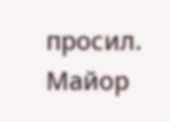просил.
Майор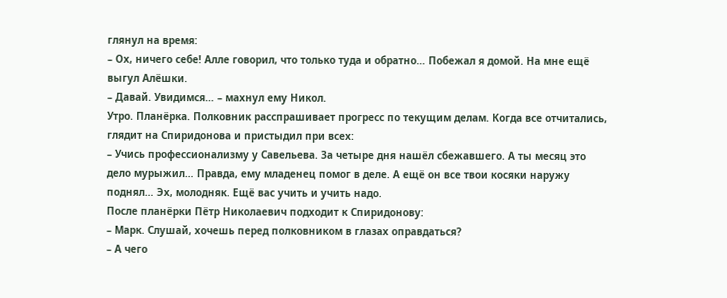глянул на время:
– Ох, ничего себе! Алле говорил, что только туда и обратно… Побежал я домой. На мне ещё выгул Алёшки.
– Давай. Увидимся… – махнул ему Никол.
Утро. Планёрка. Полковник расспрашивает прогресс по текущим делам. Когда все отчитались, глядит на Спиридонова и пристыдил при всех:
– Учись профессионализму у Савельева. За четыре дня нашёл сбежавшего. А ты месяц это дело мурыжил… Правда, ему младенец помог в деле. А ещё он все твои косяки наружу поднял… Эх, молодняк. Ещё вас учить и учить надо.
После планёрки Пётр Николаевич подходит к Спиридонову:
– Марк. Слушай, хочешь перед полковником в глазах оправдаться?
– А чего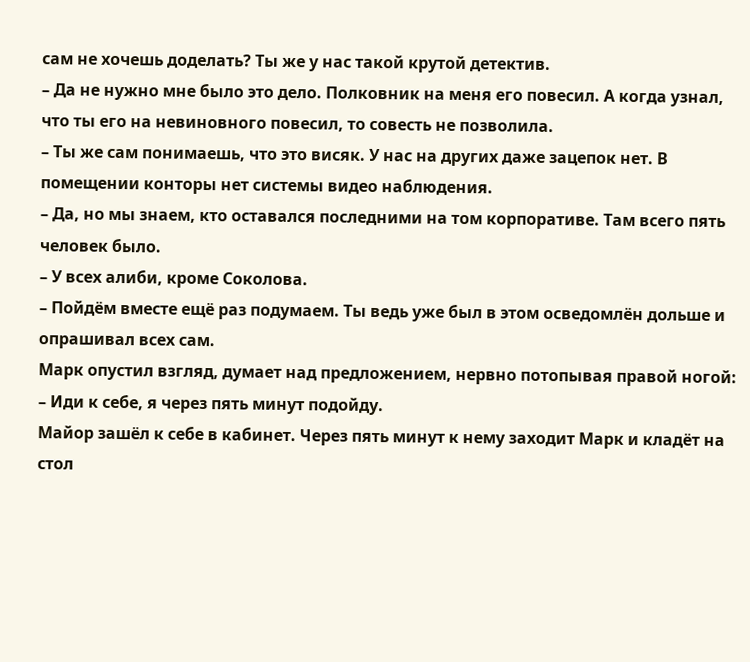сам не хочешь доделать? Ты же у нас такой крутой детектив.
– Да не нужно мне было это дело. Полковник на меня его повесил. А когда узнал, что ты его на невиновного повесил, то совесть не позволила.
– Ты же сам понимаешь, что это висяк. У нас на других даже зацепок нет. В помещении конторы нет системы видео наблюдения.
– Да, но мы знаем, кто оставался последними на том корпоративе. Там всего пять человек было.
– У всех алиби, кроме Соколова.
– Пойдём вместе ещё раз подумаем. Ты ведь уже был в этом осведомлён дольше и опрашивал всех сам.
Марк опустил взгляд, думает над предложением, нервно потопывая правой ногой:
– Иди к себе, я через пять минут подойду.
Майор зашёл к себе в кабинет. Через пять минут к нему заходит Марк и кладёт на стол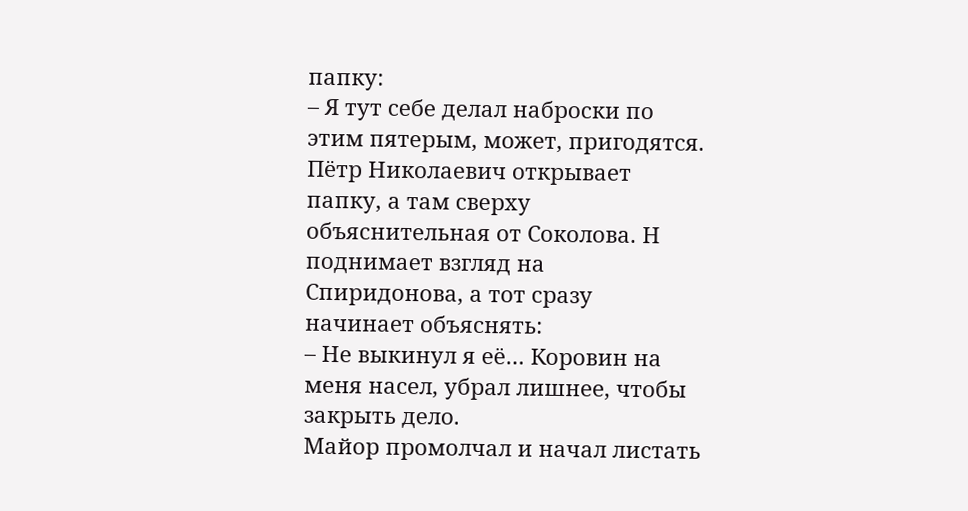папку:
– Я тут себе делал наброски по этим пятерым, может, пригодятся.
Пётр Николаевич открывает папку, а там сверху объяснительная от Соколова. Н поднимает взгляд на Спиридонова, а тот сразу начинает объяснять:
– Не выкинул я её… Коровин на меня насел, убрал лишнее, чтобы закрыть дело.
Майор промолчал и начал листать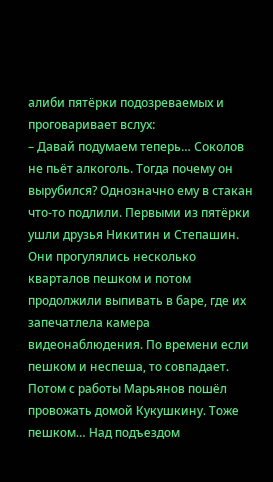алиби пятёрки подозреваемых и проговаривает вслух:
– Давай подумаем теперь… Соколов не пьёт алкоголь. Тогда почему он вырубился? Однозначно ему в стакан что-то подлили. Первыми из пятёрки ушли друзья Никитин и Степашин. Они прогулялись несколько кварталов пешком и потом продолжили выпивать в баре, где их запечатлела камера видеонаблюдения. По времени если пешком и неспеша, то совпадает. Потом с работы Марьянов пошёл провожать домой Кукушкину. Тоже пешком… Над подъездом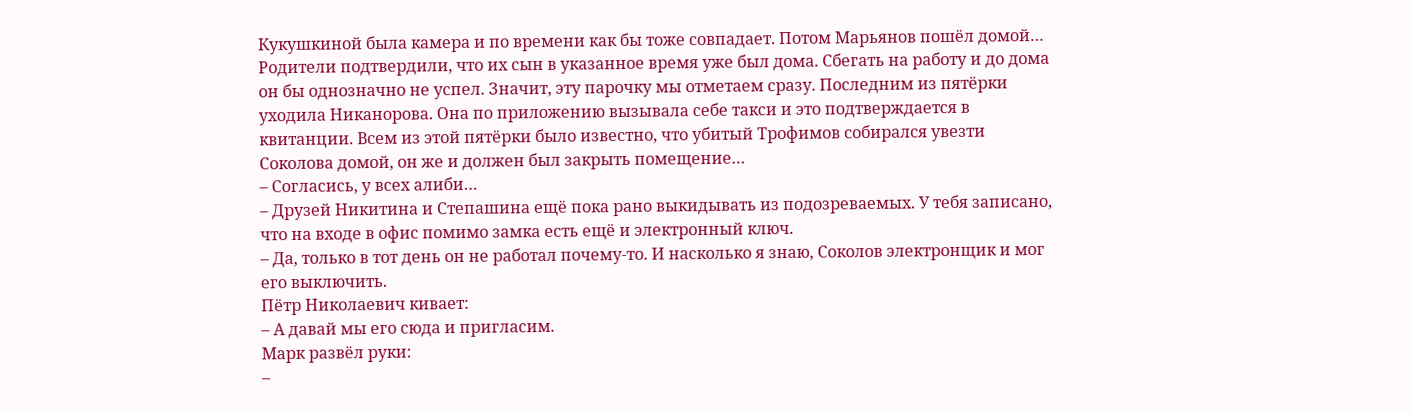Кукушкиной была камера и по времени как бы тоже совпадает. Потом Марьянов пошёл домой… Родители подтвердили, что их сын в указанное время уже был дома. Сбегать на работу и до дома он бы однозначно не успел. Значит, эту парочку мы отметаем сразу. Последним из пятёрки уходила Никанорова. Она по приложению вызывала себе такси и это подтверждается в квитанции. Всем из этой пятёрки было известно, что убитый Трофимов собирался увезти Соколова домой, он же и должен был закрыть помещение…
– Согласись, у всех алиби…
– Друзей Никитина и Степашина ещё пока рано выкидывать из подозреваемых. У тебя записано, что на входе в офис помимо замка есть ещё и электронный ключ.
– Да, только в тот день он не работал почему-то. И насколько я знаю, Соколов электронщик и мог его выключить.
Пётр Николаевич кивает:
– А давай мы его сюда и пригласим.
Марк развёл руки:
–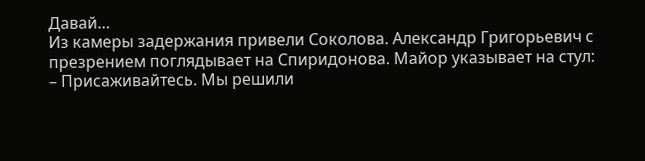Давай…
Из камеры задержания привели Соколова. Александр Григорьевич с презрением поглядывает на Спиридонова. Майор указывает на стул:
– Присаживайтесь. Мы решили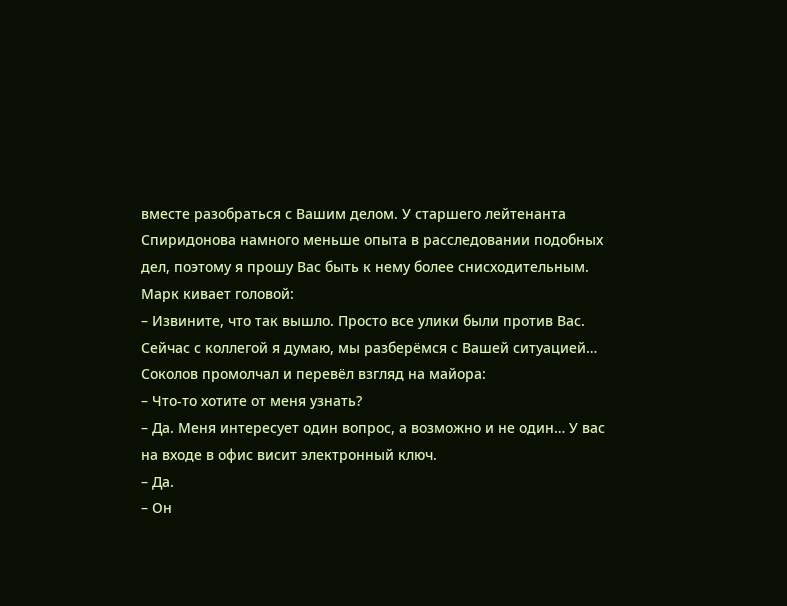вместе разобраться с Вашим делом. У старшего лейтенанта Спиридонова намного меньше опыта в расследовании подобных дел, поэтому я прошу Вас быть к нему более снисходительным.
Марк кивает головой:
– Извините, что так вышло. Просто все улики были против Вас. Сейчас с коллегой я думаю, мы разберёмся с Вашей ситуацией…
Соколов промолчал и перевёл взгляд на майора:
– Что-то хотите от меня узнать?
– Да. Меня интересует один вопрос, а возможно и не один… У вас на входе в офис висит электронный ключ.
– Да.
– Он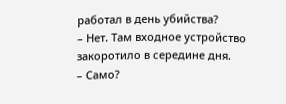работал в день убийства?
– Нет. Там входное устройство закоротило в середине дня.
– Само?